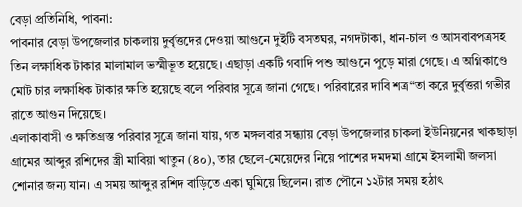বেড়া প্রতিনিধি, পাবনা:
পাবনার বেড়া উপজেলার চাকলায় দুর্বৃত্তদের দেওয়া আগুনে দুইটি বসতঘর, নগদটাকা, ধান-চাল ও আসবাবপত্রসহ তিন লক্ষাধিক টাকার মালামাল ভস্মীভূত হয়েছে। এছাড়া একটি গবাদি পশু আগুনে পুড়ে মারা গেছে। এ অগ্নিকাণ্ডে মোট চার লক্ষাধিক টাকার ক্ষতি হয়েছে বলে পরিবার সূত্রে জানা গেছে। পরিবারের দাবি শত্র“তা করে দুর্বৃত্তরা গভীর রাতে আগুন দিয়েছে।
এলাকাবাসী ও ক্ষতিগ্রস্ত পরিবার সূত্রে জানা যায়, গত মঙ্গলবার সন্ধ্যায় বেড়া উপজেলার চাকলা ইউনিয়নের খাকছাড়া গ্রামের আব্দুর রশিদের স্ত্রী মাবিয়া খাতুন (৪০), তার ছেলে-মেয়েদের নিয়ে পাশের দমদমা গ্রামে ইসলামী জলসা শোনার জন্য যান। এ সময় আব্দুর রশিদ বাড়িতে একা ঘুমিয়ে ছিলেন। রাত পৌনে ১২টার সময় হঠাৎ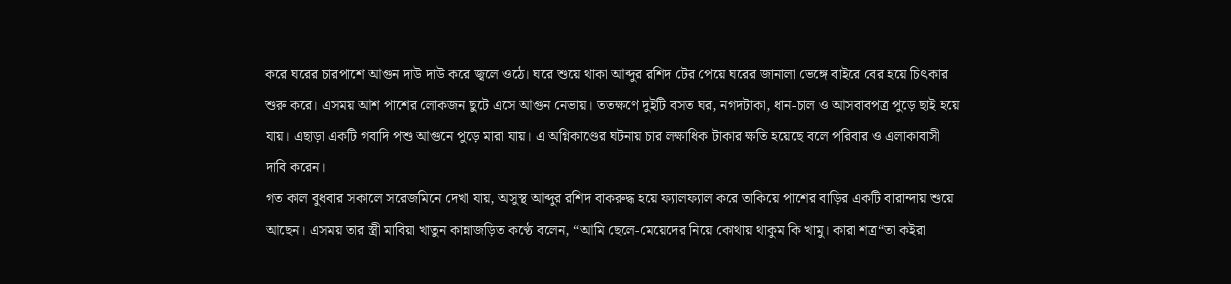করে ঘরের চারপাশে আগুন দাউ দাউ করে জ্বলে ওঠে। ঘরে শুয়ে থাকা আব্দুর রশিদ টের পেয়ে ঘরের জানালা ভেঙ্গে বাইরে বের হয়ে চিৎকার শুরু করে। এসময় আশ পাশের লোকজন ছুটে এসে আগুন নেভায়। ততক্ষণে দুইটি বসত ঘর, নগদটাকা, ধান-চাল ও আসবাবপত্র পুড়ে ছাই হয়ে যায়। এছাড়া একটি গবাদি পশু আগুনে পুড়ে মারা যায়। এ অগ্নিকাণ্ডের ঘটনায় চার লক্ষাধিক টাকার ক্ষতি হয়েছে বলে পরিবার ও এলাকাবাসী দাবি করেন।
গত কাল বুধবার সকালে সরেজমিনে দেখা যায়, অসুস্থ আব্দুর রশিদ বাকরুদ্ধ হয়ে ফ্যালফ্যাল করে তাকিয়ে পাশের বাড়ির একটি বারান্দায় শুয়ে আছেন। এসময় তার স্ত্রী মাবিয়া খাতুন কান্নাজড়িত কণ্ঠে বলেন, “আমি ছেলে-মেয়েদের নিয়ে কোথায় থাকুম কি খামু। কারা শত্র“তা কইরা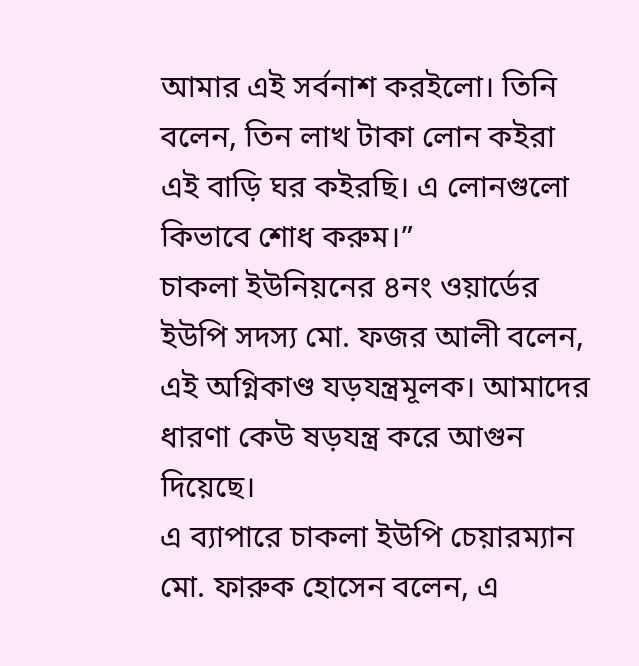আমার এই সর্বনাশ করইলো। তিনি বলেন, তিন লাখ টাকা লোন কইরা এই বাড়ি ঘর কইরছি। এ লোনগুলো কিভাবে শোধ করুম।”
চাকলা ইউনিয়নের ৪নং ওয়ার্ডের ইউপি সদস্য মো. ফজর আলী বলেন, এই অগ্নিকাণ্ড যড়যন্ত্রমূলক। আমাদের ধারণা কেউ ষড়যন্ত্র করে আগুন দিয়েছে।
এ ব্যাপারে চাকলা ইউপি চেয়ারম্যান মো. ফারুক হোসেন বলেন, এ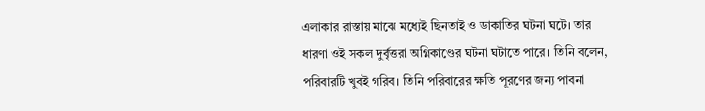এলাকার রাস্তায় মাঝে মধ্যেই ছিনতাই ও ডাকাতির ঘটনা ঘটে। তার ধারণা ওই সকল দুর্বৃত্তরা অগ্নিকাণ্ডের ঘটনা ঘটাতে পারে। তিনি বলেন, পরিবারটি খুবই গরিব। তিনি পরিবারের ক্ষতি পূরণের জন্য পাবনা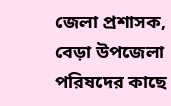জেলা প্রশাসক, বেড়া উপজেলা পরিষদের কাছে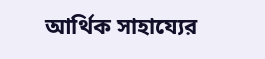আর্থিক সাহায্যের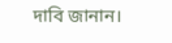দাবি জানান।